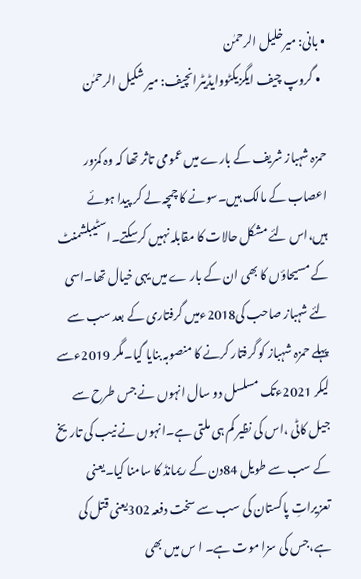• بانی: میرخلیل الرحمٰن
  • گروپ چیف ایگزیکٹووایڈیٹرانچیف: میر شکیل الرحمٰن

حمزہ شہباز شریف کے بارے میں عمومی تاثر تھا کہ وہ کمزور اعصاب کے مالک ہیں۔سونے کا چمچہ لے کر پیدا ہوئے ہیں،اس لئے مشکل حالات کا مقابلہ نہیں کرسکتے۔اسٹیبلشمنٹ کے مسیحاؤں کا بھی ان کے بار ے میں یہی خیال تھا۔اسی لئے شہباز صاحب کی2018ءمیں گرفتاری کے بعد سب سے پہلے حمزہ شہباز کو گرفتار کرنے کا منصوبہ بنایا گیا۔مگر 2019ءسے لیکر 2021ءتک مسلسل دو سال انہوں نے جس طرح سے جیل کاٹی ،اس کی نظیر کم ہی ملتی ہے۔انہوں نے نیب کی تاریخ کے سب سے طویل 84دن کے ریمانڈ کا سامنا کیا۔یعنی تعزیراتِ پاکستان کی سب سے سخت دفعہ 302یعنی قتل کی ہے،جس کی سزا موت ہے۔ ا س میں بھی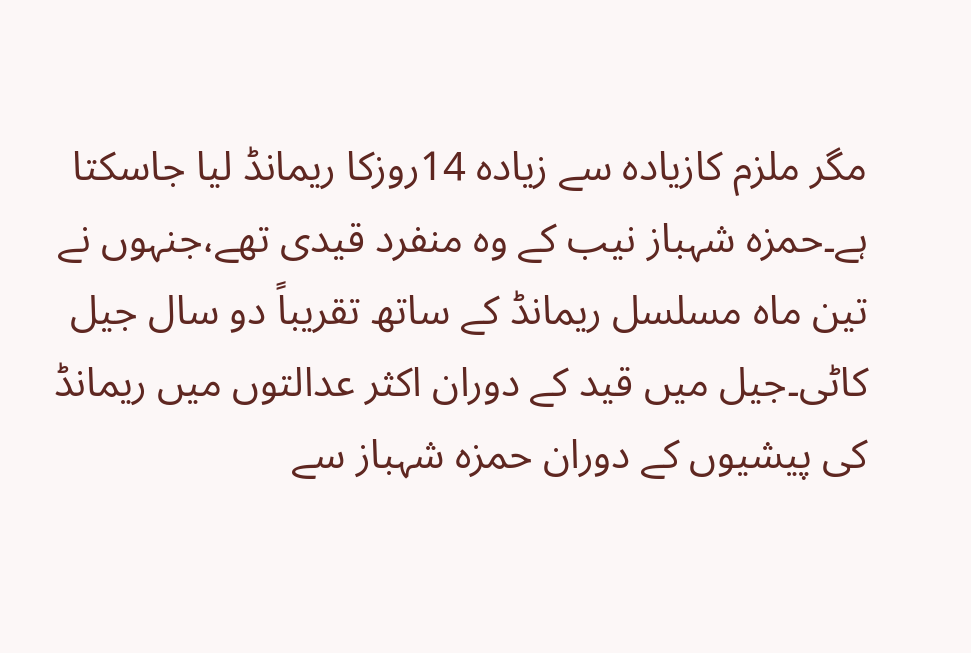مگر ملزم کازیادہ سے زیادہ 14روزکا ریمانڈ لیا جاسکتا ہے۔حمزہ شہباز نیب کے وہ منفرد قیدی تھے،جنہوں نے تین ماہ مسلسل ریمانڈ کے ساتھ تقریباً دو سال جیل کاٹی۔جیل میں قید کے دوران اکثر عدالتوں میں ریمانڈ کی پیشیوں کے دوران حمزہ شہباز سے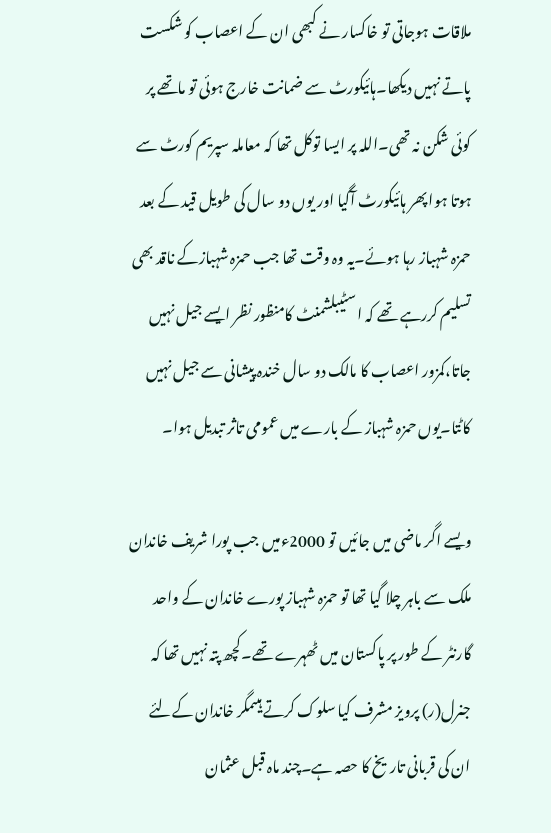ملاقات ہوجاتی تو خاکسار نے کبھی ان کے اعصاب کو شکست پاتے نہیں دیکھا۔ہائیکورٹ سے ضمانت خارج ہوئی تو ماتھے پر کوئی شکن نہ تھی۔اللہ پر ایسا توکل تھا کہ معاملہ سپریم کورٹ سے ہوتا ہوا پھر ہائیکورٹ آگیا اور یوں دو سال کی طویل قید کے بعد حمزہ شہباز رہا ہوئے۔یہ وہ وقت تھا جب حمزہ شہبازکے ناقد بھی تسلیم کررہے تھے کہ اسٹیبلشمنٹ کامنظور نظر ایسے جیل نہیں جاتا،کمزور اعصاب کا مالک دو سال خندہ پیشانی سے جیل نہیں کاٹتا۔یوں حمزہ شہباز کے بارے میں عمومی تاثر تبدیل ہوا۔

ویسے اگر ماضی میں جائیں تو 2000ءمیں جب پورا شریف خاندان ملک سے باہر چلا گیا تھا تو حمزہ شہباز پورے خاندان کے واحد گارنٹر کے طور پر پاکستان میں ٹھہرے تھے۔کچھ پتہ نہیں تھا کہ جنرل(ر) پرویز مشرف کیا سلوک کرتے ہیںمگر خاندان کےلئے ان کی قربانی تاریخ کا حصہ ہے۔چند ماہ قبل عثمان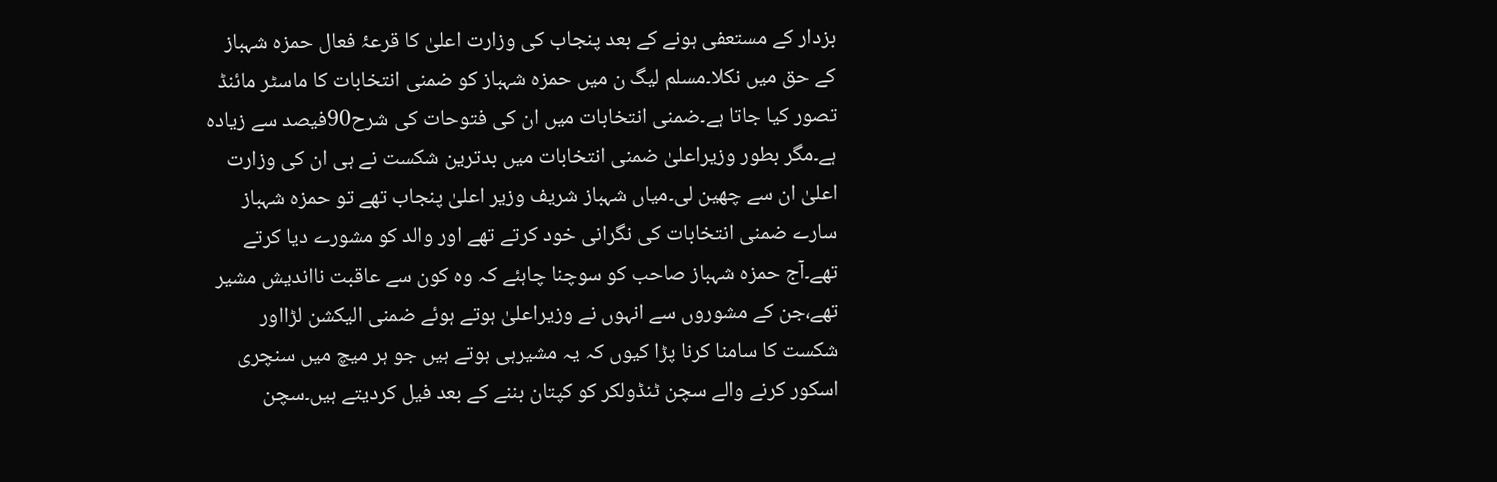بزدار کے مستعفی ہونے کے بعد پنجاب کی وزارت اعلیٰ کا قرعۂ فعال حمزہ شہباز کے حق میں نکلا۔مسلم لیگ ن میں حمزہ شہباز کو ضمنی انتخابات کا ماسٹر مائنڈ تصور کیا جاتا ہے۔ضمنی انتخابات میں ان کی فتوحات کی شرح90فیصد سے زیادہ ہے۔مگر بطور وزیراعلیٰ ضمنی انتخابات میں بدترین شکست نے ہی ان کی وزارت اعلیٰ ان سے چھین لی۔میاں شہباز شریف وزیر اعلیٰ پنجاب تھے تو حمزہ شہباز سارے ضمنی انتخابات کی نگرانی خود کرتے تھے اور والد کو مشورے دیا کرتے تھے۔آج حمزہ شہباز صاحب کو سوچنا چاہئے کہ وہ کون سے عاقبت نااندیش مشیر تھے،جن کے مشوروں سے انہوں نے وزیراعلیٰ ہوتے ہوئے ضمنی الیکشن لڑااور شکست کا سامنا کرنا پڑا کیوں کہ یہ مشیرہی ہوتے ہیں جو ہر میچ میں سنچری اسکور کرنے والے سچن ٹنڈولکر کو کپتان بننے کے بعد فیل کردیتے ہیں۔سچن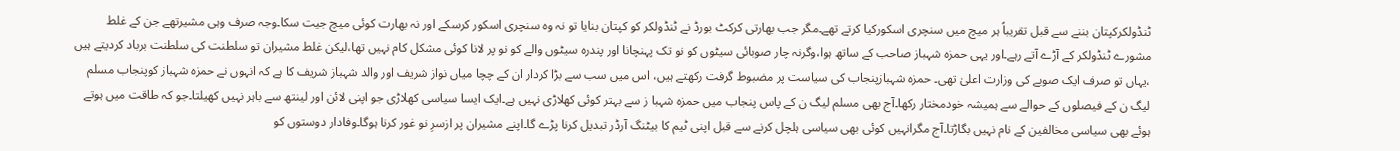ٹنڈولکرکپتان بننے سے قبل تقریباً ہر میچ میں سنچری اسکورکیا کرتے تھے۔مگر جب بھارتی کرکٹ بورڈ نے ٹنڈولکر کو کپتان بنایا تو نہ وہ سنچری اسکور کرسکے اور نہ بھارت کوئی میچ جیت سکا۔وجہ صرف وہی مشیرتھے جن کے غلط مشورے ٹنڈولکر کے آڑے آتے رہے۔اور یہی حمزہ شہباز صاحب کے ساتھ ہوا،وگرنہ چار صوبائی سیٹوں کو نو تک پہنچانا اور پندرہ سیٹوں والے کو نو پر لانا کوئی مشکل کام نہیں تھا،لیکن غلط مشیران تو سلطنت کی سلطنت برباد کردیتے ہیں ،یہاں تو صرف ایک صوبے کی وزارت اعلیٰ تھی۔ حمزہ شہبازپنجاب کی سیاست پر مضبوط گرفت رکھتے ہیں، اس میں سب سے بڑا کردار ان کے چچا میاں نواز شریف اور والد شہباز شریف کا ہے کہ انہوں نے حمزہ شہباز کوپنجاب مسلم لیگ ن کے فیصلوں کے حوالے سے ہمیشہ خودمختار رکھا۔آج بھی مسلم لیگ ن کے پاس پنجاب میں حمزہ شہبا ز سے بہتر کوئی کھلاڑی نہیں ہے۔ایک ایسا سیاسی کھلاڑی جو اپنی لائن اور لینتھ سے باہر نہیں کھیلتا۔جو کہ طاقت میں ہوتے ہوئے بھی سیاسی مخالفین کے نام نہیں بگاڑتا۔آج مگرانہیں کوئی بھی سیاسی ہلچل کرنے سے قبل اپنی ٹیم کا بیٹنگ آرڈر تبدیل کرنا پڑے گا۔اپنے مشیران پر ازسرِ نو غور کرنا ہوگا۔وفادار دوستوں کو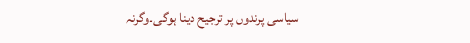سیاسی پرندوں پر ترجیح دینا ہوگی۔وگرنہ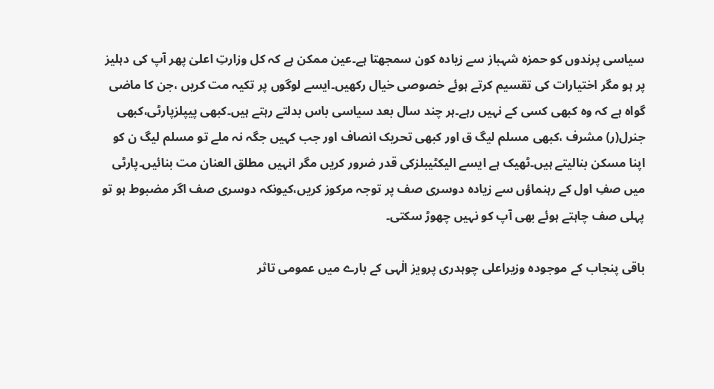سیاسی پرندوں کو حمزہ شہباز سے زیادہ کون سمجھتا ہے۔عین ممکن ہے کہ کل وزارتِ اعلیٰ پھر آپ کی دہلیز پر ہو مگر اختیارات کی تقسیم کرتے ہوئے خصوصی خیال رکھیں۔ایسے لوگوں پر تکیہ مت کریں ،جن کا ماضی گواہ ہے کہ وہ کبھی کسی کے نہیں رہے۔ہر چند سال بعد سیاسی باس بدلتے رہتے ہیں۔کبھی پیپلزپارٹی،کبھی جنرل(ر) مشرف ،کبھی مسلم لیگ ق اور کبھی تحریک انصاف اور جب کہیں جگہ نہ ملے تو مسلم لیگ ن کو اپنا مسکن بنالیتے ہیں۔ٹھیک ہے ایسے الیکٹیبلزکی قدر ضرور کریں مگر انہیں مطلق العنان مت بنائیں۔پارٹی میں صفِ اول کے رہنماؤں سے زیادہ دوسری صف پر توجہ مرکوز کریں،کیونکہ دوسری صف اگر مضبوط ہو تو پہلی صف چاہتے ہوئے بھی آپ کو نہیں چھوڑ سکتی۔

باقی پنجاب کے موجودہ وزیراعلی چوہدری پرویز الٰہی کے بارے میں عمومی تاثر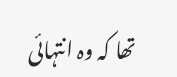تھا کہ وہ انتہائی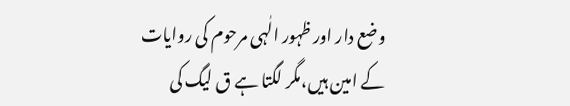وضع دار اور ظہور الٰہی مرحوم کی روایات کے امین ہیں،مگر لگتا ہے ق لیگ کی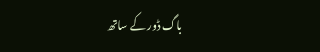باگ ڈور کے ساتھ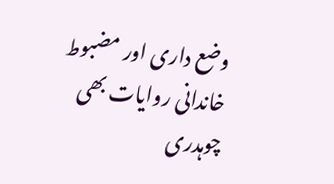وضع داری اور مضبوط خاندانی روایات بھی چوہدری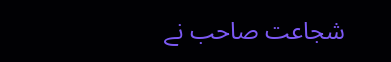شجاعت صاحب نے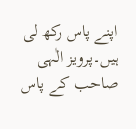اپنے پاس رکھ لی ہیں۔پرویز الٰہی صاحب کے پاس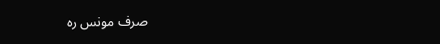صرف مونس رہ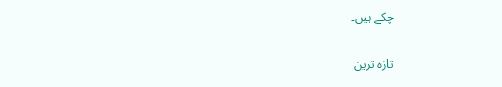چکے ہیں۔

تازہ ترین